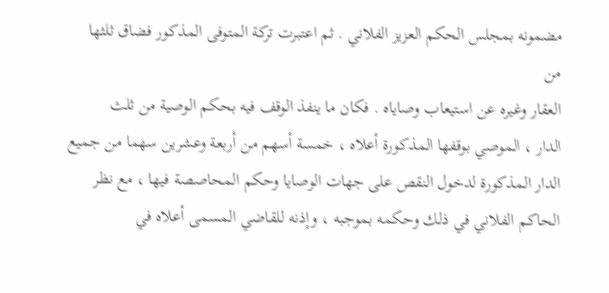مضمونه بمجلس الحكم العزيز الفلاني . ثم اعتبرت تركة المتوفى المذكور فضاق ثلثها من
العقار وغيره عن استيعاب وصاياه . فكان ما ينفذ الوقف فيه بحكم الوصية من ثلث
الدار ، الموصي بوقفها المذكورة أعلاه ، خمسة أسهم من أربعة وعشرين سهما من جميع
الدار المذكورة لدخول النقص على جهات الوصايا وحكم المحاصصة فيها ، مع نظر
الحاكم الفلاني في ذلك وحكمه بموجبه ، وإذنه للقاضي المسمى أعلاه في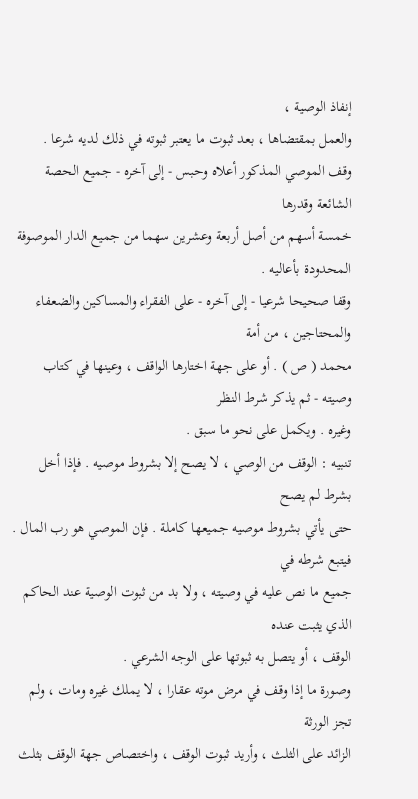إنفاذ الوصية ،
والعمل بمقتضاها ، بعد ثبوت ما يعتبر ثبوته في ذلك لديه شرعا .
وقف الموصي المذكور أعلاه وحبس - إلى آخره - جميع الحصة الشائعة وقدرها
خمسة أسهم من أصل أربعة وعشرين سهما من جميع الدار الموصوفة المحدودة بأعاليه .
وقفا صحيحا شرعيا - إلى آخره - على الفقراء والمساكين والضعفاء والمحتاجين ، من أمة
محمد ( ص ) . أو على جهة اختارها الواقف ، وعينها في كتاب وصيته - ثم يذكر شرط النظر
وغيره . ويكمل على نحو ما سبق .
تنبيه : الوقف من الوصي ، لا يصح إلا بشروط موصيه . فإذا أخل بشرط لم يصح
حتى يأتي بشروط موصيه جميعها كاملة . فإن الموصي هو رب المال . فيتبع شرطه في
جميع ما نص عليه في وصيته ، ولا بد من ثبوت الوصية عند الحاكم الذي يثبت عنده
الوقف ، أو يتصل به ثبوتها على الوجه الشرعي .
وصورة ما إذا وقف في مرض موته عقارا ، لا يملك غيره ومات ، ولم تجز الورثة
الزائد على الثلث ، وأريد ثبوت الوقف ، واختصاص جهة الوقف بثلث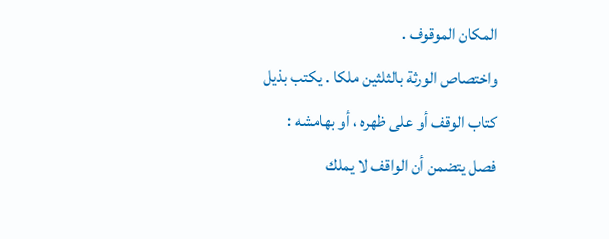المكان الموقوف .
واختصاص الورثة بالثلثين ملكا . يكتب بذيل كتاب الوقف أو على ظهره ، أو بهامشه :
فصل يتضمن أن الواقف لا يملك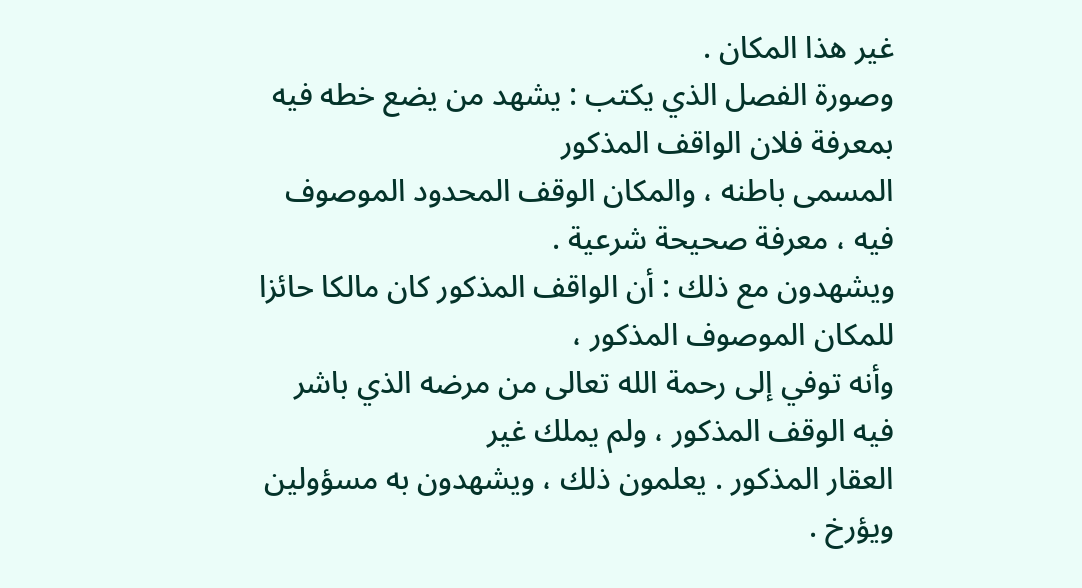غير هذا المكان .
وصورة الفصل الذي يكتب : يشهد من يضع خطه فيه بمعرفة فلان الواقف المذكور
المسمى باطنه ، والمكان الوقف المحدود الموصوف فيه ، معرفة صحيحة شرعية .
ويشهدون مع ذلك : أن الواقف المذكور كان مالكا حائزا للمكان الموصوف المذكور ،
وأنه توفي إلى رحمة الله تعالى من مرضه الذي باشر فيه الوقف المذكور ، ولم يملك غير
العقار المذكور . يعلمون ذلك ، ويشهدون به مسؤولين ويؤرخ .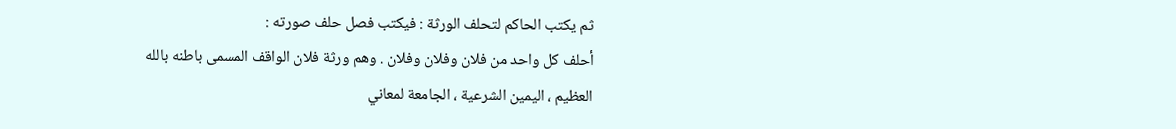ثم يكتب الحاكم لتحلف الورثة : فيكتب فصل حلف صورته :
أحلف كل واحد من فلان وفلان وفلان . وهم ورثة فلان الواقف المسمى باطنه بالله
العظيم ، اليمين الشرعية ، الجامعة لمعاني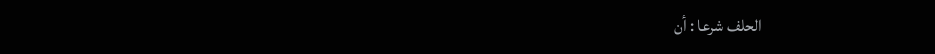الحلف شرعا : أن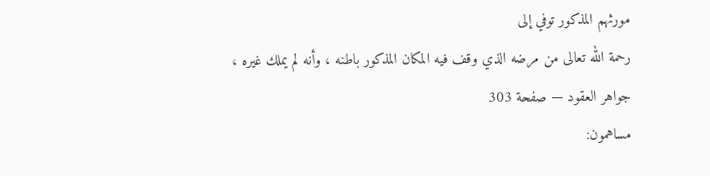مورثهم المذكور توفي إلى
رحمة الله تعالى من مرضه الذي وقف فيه المكان المذكور باطنه ، وأنه لم يملك غيره ،
جواهر العقود — صفحة 303
مساهمون: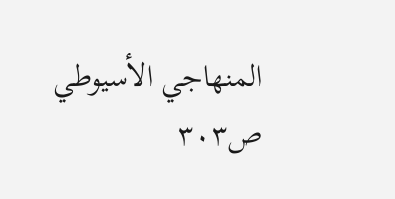المنهاجي الأسيوطي
ص٣٠٣